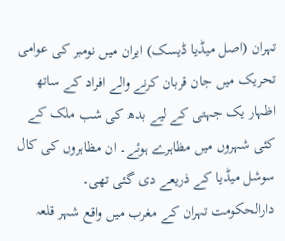تہران (اصل میڈیا ڈیسک) ایران میں نومبر کی عوامی تحریک میں جان قربان کرنے والے افراد کے ساتھ اظہار یک جہتی کے لیے بدھ کی شب ملک کے کئی شہروں میں مظاہرے ہوئے۔ ان مظاہروں کی کال سوشل میڈیا کے ذریعے دی گئی تھی۔
دارالحکومت تہران کے مغرب میں واقع شہر قلعہ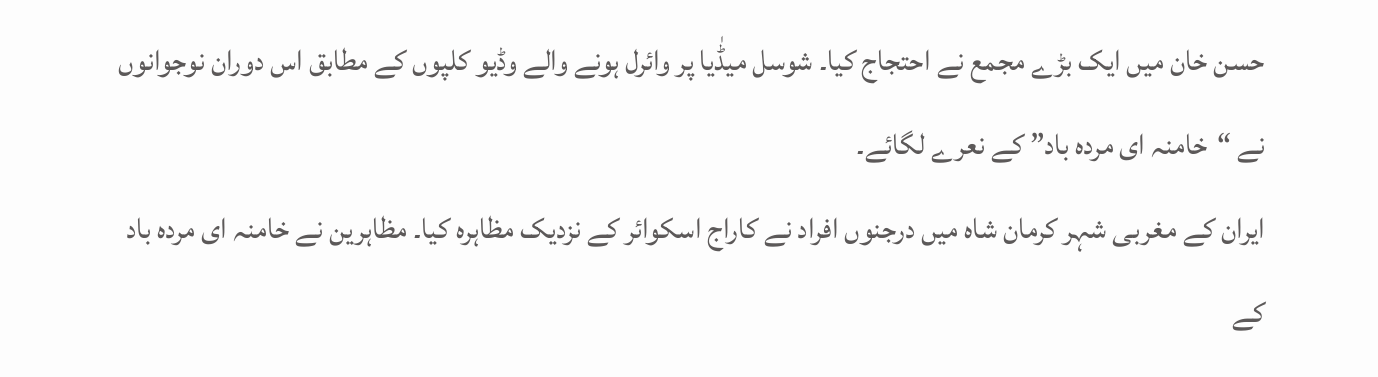حسن خان میں ایک بڑے مجمع نے احتجاج کیا۔ شوسل میڈٰیا پر وائرل ہونے والے وڈیو کلپوں کے مطابق اس دوران نوجوانوں نے “خامنہ ای مردہ باد” کے نعرے لگائے۔
ایران کے مغربی شہر کرمان شاہ میں درجنوں افراد نے کاراج اسکوائر کے نزدیک مظاہرہ کیا۔ مظاہرین نے خامنہ ای مردہ باد کے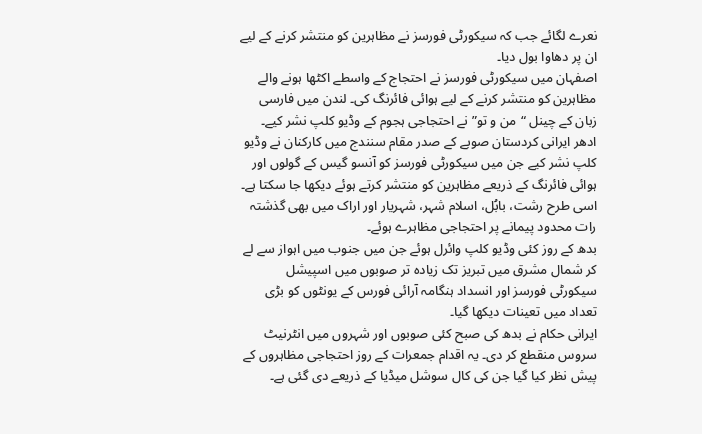نعرے لگائے جب کہ سیکورٹی فورسز نے مظاہرین کو منتشر کرنے کے لیے ان پر دھاوا بول دیا۔
اصفہان میں سیکورٹی فورسز نے احتجاج کے واسطے اکٹھا ہونے والے مظاہرین کو منتشر کرنے کے لیے ہوائی فائرنگ کی۔ لندن میں فارسی زبان کے چینل “من و تو” نے احتجاجی ہجوم کے وڈیو کلپ نشر کیے۔
ادھر ایرانی کردستان صوبے کے صدر مقام سنندج میں کارکنان نے وڈیو کلپ نشر کیے جن میں سیکورٹی فورسز کو آنسو گیس کے گولوں اور ہوائی فائرنگ کے ذریعے مظاہرین کو منتشر کرتے ہوئے دیکھا جا سکتا ہے۔
اسی طرح رشت، بابُل، اسلام شہر، شہریار اور اراک میں بھی گذشتہ رات محدود پیمانے پر احتجاجی مظاہرے ہوئے۔
بدھ کے روز کئی وڈیو کلپ وائرل ہوئے جن میں جنوب میں اہواز سے لے کر شمال مشرق میں تبریز تک زیادہ تر صوبوں میں اسپیشل سیکورٹی فورسز اور انسداد ہنگامہ آرائی فورس کے یونٹوں کو بڑی تعداد میں تعینات دیکھا گیا۔
ایرانی حکام نے بدھ کی صبح کئی صوبوں اور شہروں میں انٹرنیٹ سروس منقطع کر دی۔ یہ اقدام جمعرات کے روز احتجاجی مظاہروں کے پیش نظر کیا گیا جن کی کال سوشل میڈیا کے ذریعے دی گئی ہے۔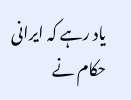یاد رہے کہ ایرانی حکام نے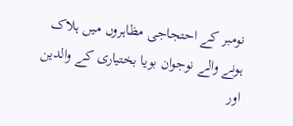نومبر کے احتجاجی مظاہروں میں ہلاک ہونے والے نوجوان بویا بختیاری کے والدین اور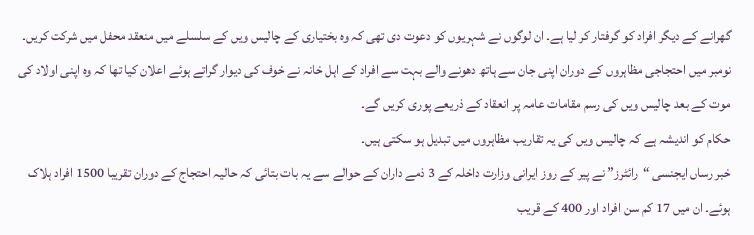گھرانے کے دیگر افراد کو گرفتار کر لیا ہے۔ ان لوگوں نے شہریوں کو دعوت دی تھی کہ وہ بختیاری کے چالیس ویں کے سلسلے میں منعقد محفل میں شرکت کریں۔
نومبر میں احتجاجی مظاہروں کے دوران اپنی جان سے ہاتھ دھونے والے بہت سے افراد کے اہل خانہ نے خوف کی دیوار گراتے ہوئے اعلان کیا تھا کہ وہ اپنی اولاد کی موت کے بعد چالیس ویں کی رسم مقامات عامہ پر انعقاد کے ذریعے پوری کریں گے۔
حکام کو اندیشہ ہے کہ چالیس ویں کی یہ تقاریب مظاہروں میں تبدیل ہو سکتی ہیں۔
خبر رساں ایجنسی “رائٹرز” نے پیر کے روز ایرانی وزارت داخلہ کے 3 ذمے داران کے حوالے سے یہ بات بتائی کہ حالیہ احتجاج کے دوران تقریبا 1500 افراد ہلاک ہوئے۔ ان میں 17 کم سن افراد اور 400 کے قریب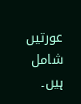عورتیں شامل ہیں۔